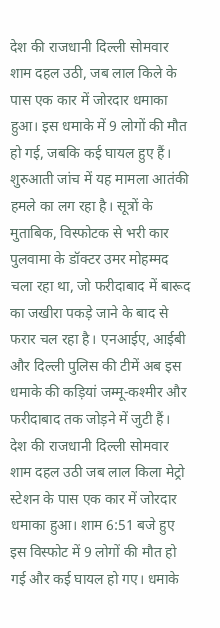देश की राजधानी दिल्ली सोमवार शाम दहल उठी, जब लाल किले के पास एक कार में जोरदार धमाका हुआ। इस धमाके में 9 लोगों की मौत हो गई, जबकि कई घायल हुए हैं। शुरुआती जांच में यह मामला आतंकी हमले का लग रहा है। सूत्रों के मुताबिक, विस्फोटक से भरी कार पुलवामा के डॉक्टर उमर मोहम्मद चला रहा था, जो फरीदाबाद में बारूद का जखीरा पकड़े जाने के बाद से फरार चल रहा है। एनआईए, आईबी और दिल्ली पुलिस की टीमें अब इस धमाके की कड़ियां जम्मू-कश्मीर और फरीदाबाद तक जोड़ने में जुटी हैं।
देश की राजधानी दिल्ली सोमवार शाम दहल उठी जब लाल किला मेट्रो स्टेशन के पास एक कार में जोरदार धमाका हुआ। शाम 6:51 बजे हुए इस विस्फोट में 9 लोगों की मौत हो गई और कई घायल हो गए। धमाके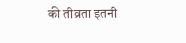की तीव्रता इतनी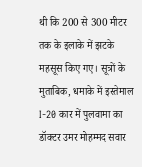थी कि 200 से 300 मीटर तक के इलाके में झटके महसूस किए गए। सूत्रों के मुताबिक, धमाके में इस्तेमाल I-20 कार में पुलवामा का डॉक्टर उमर मोहम्मद सवार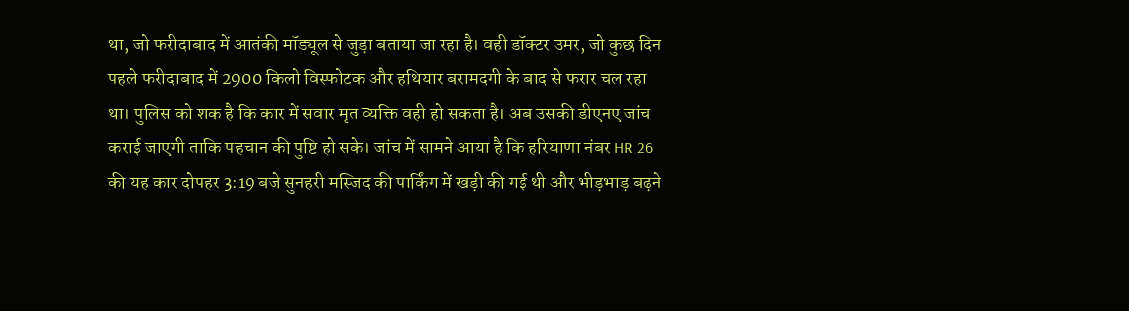था, जो फरीदाबाद में आतंकी मॉड्यूल से जुड़ा बताया जा रहा है। वही डॉक्टर उमर, जो कुछ दिन पहले फरीदाबाद में 2900 किलो विस्फोटक और हथियार बरामदगी के बाद से फरार चल रहा था। पुलिस को शक है कि कार में सवार मृत व्यक्ति वही हो सकता है। अब उसकी डीएनए जांच कराई जाएगी ताकि पहचान की पुष्टि हो सके। जांच में सामने आया है कि हरियाणा नंबर HR 26 की यह कार दोपहर 3:19 बजे सुनहरी मस्जिद की पार्किंग में खड़ी की गई थी और भीड़भाड़ बढ़ने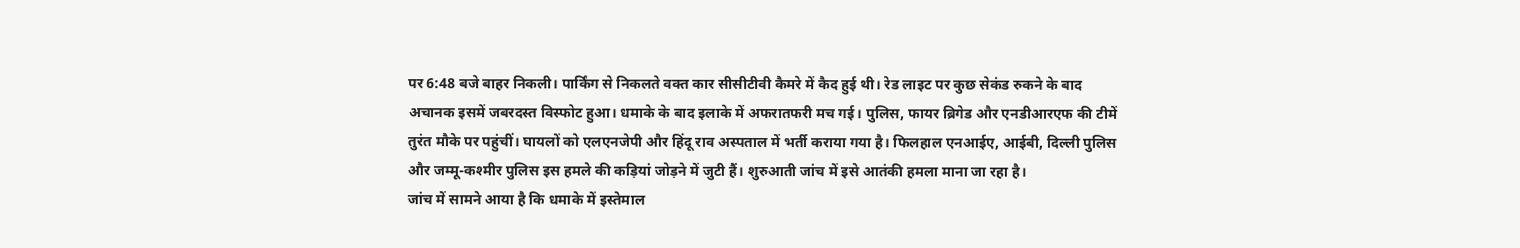पर 6:48 बजे बाहर निकली। पार्किंग से निकलते वक्त कार सीसीटीवी कैमरे में कैद हुई थी। रेड लाइट पर कुछ सेकंड रुकने के बाद अचानक इसमें जबरदस्त विस्फोट हुआ। धमाके के बाद इलाके में अफरातफरी मच गई। पुलिस, फायर ब्रिगेड और एनडीआरएफ की टीमें तुरंत मौके पर पहुंचीं। घायलों को एलएनजेपी और हिंदू राव अस्पताल में भर्ती कराया गया है। फिलहाल एनआईए, आईबी, दिल्ली पुलिस और जम्मू-कश्मीर पुलिस इस हमले की कड़ियां जोड़ने में जुटी हैं। शुरुआती जांच में इसे आतंकी हमला माना जा रहा है।
जांच में सामने आया है कि धमाके में इस्तेमाल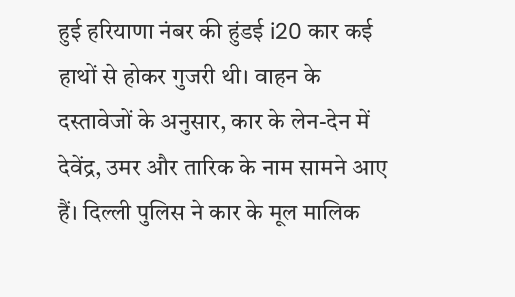हुई हरियाणा नंबर की हुंडई i20 कार कई हाथों से होकर गुजरी थी। वाहन के दस्तावेजों के अनुसार, कार के लेन-देन में देवेंद्र, उमर और तारिक के नाम सामने आए हैं। दिल्ली पुलिस ने कार के मूल मालिक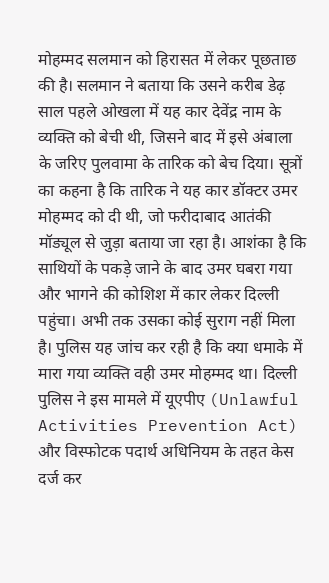मोहम्मद सलमान को हिरासत में लेकर पूछताछ की है। सलमान ने बताया कि उसने करीब डेढ़ साल पहले ओखला में यह कार देवेंद्र नाम के व्यक्ति को बेची थी, जिसने बाद में इसे अंबाला के जरिए पुलवामा के तारिक को बेच दिया। सूत्रों का कहना है कि तारिक ने यह कार डॉक्टर उमर मोहम्मद को दी थी, जो फरीदाबाद आतंकी मॉड्यूल से जुड़ा बताया जा रहा है। आशंका है कि साथियों के पकड़े जाने के बाद उमर घबरा गया और भागने की कोशिश में कार लेकर दिल्ली पहुंचा। अभी तक उसका कोई सुराग नहीं मिला है। पुलिस यह जांच कर रही है कि क्या धमाके में मारा गया व्यक्ति वही उमर मोहम्मद था। दिल्ली पुलिस ने इस मामले में यूएपीए (Unlawful Activities Prevention Act) और विस्फोटक पदार्थ अधिनियम के तहत केस दर्ज कर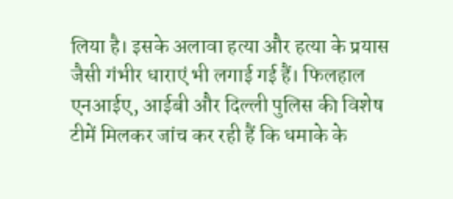लिया है। इसके अलावा हत्या और हत्या के प्रयास जैसी गंभीर धाराएं भी लगाई गई हैं। फिलहाल एनआईए, आईबी और दिल्ली पुलिस की विशेष टीमें मिलकर जांच कर रही हैं कि धमाके के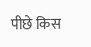पीछे किस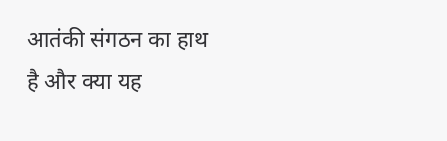आतंकी संगठन का हाथ है और क्या यह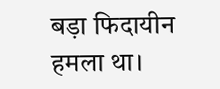बड़ा फिदायीन हमला था।